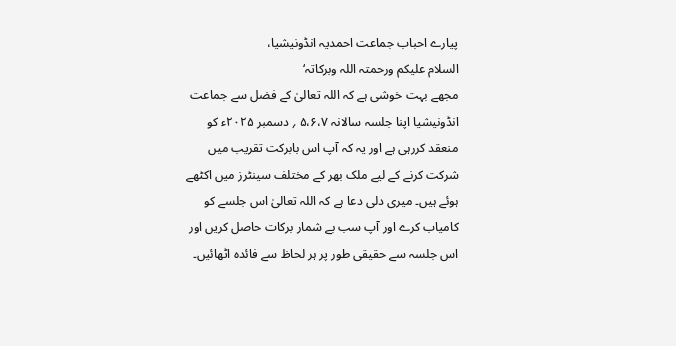پیارے احباب جماعت احمدیہ انڈونیشیا،
السلام علیکم ورحمتہ اللہ وبرکاتہ‘
مجھے بہت خوشی ہے کہ اللہ تعالیٰ کے فضل سے جماعت انڈونیشیا اپنا جلسہ سالانہ ۵،۶،۷ ؍ دسمبر ۲۰۲۵ء کو منعقد کررہی ہے اور یہ کہ آپ اس بابرکت تقریب میں شرکت کرنے کے لیے ملک بھر کے مختلف سینٹرز میں اکٹھے ہوئے ہیں۔ میری دلی دعا ہے کہ اللہ تعالیٰ اس جلسے کو کامیاب کرے اور آپ سب بے شمار برکات حاصل کریں اور اس جلسہ سے حقیقی طور پر ہر لحاظ سے فائدہ اٹھائیں۔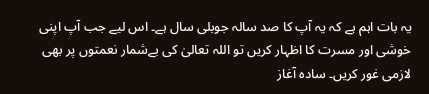یہ بات اہم ہے کہ یہ آپ کا صد سالہ جوبلی سال ہے۔ اس لیے جب آپ اپنی خوشی اور مسرت کا اظہار کریں تو اللہ تعالیٰ کی بےشمار نعمتوں پر بھی لازمی غور کریں۔ سادہ آغاز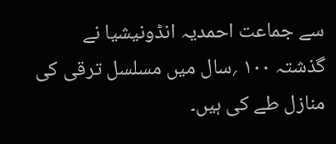سے جماعت احمدیہ انڈونیشیا نے گذشتہ ۱۰۰ ؍سال میں مسلسل ترقی کی منازل طے کی ہیں۔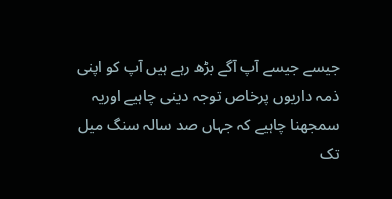جیسے جیسے آپ آگے بڑھ رہے ہیں آپ کو اپنی ذمہ داریوں پرخاص توجہ دینی چاہیے اوریہ سمجھنا چاہیے کہ جہاں صد سالہ سنگ میل تک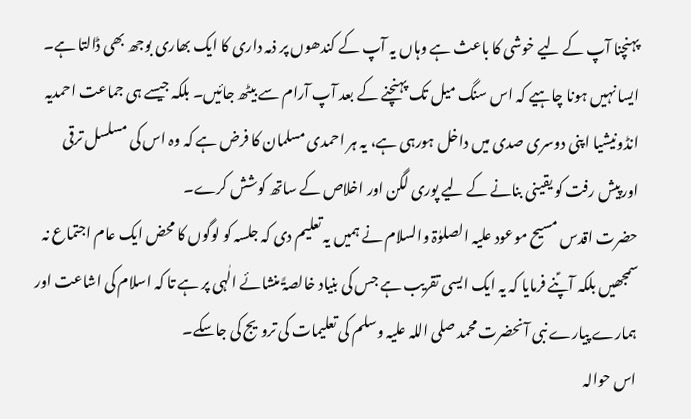پہنچنا آپ کے لیے خوشی کا باعث ہے وہاں یہ آپ کے کندھوں پر ذمہ داری کا ایک بھاری بوجھ بھی ڈالتا ہے۔ ایسا نہیں ہونا چاہیے کہ اس سنگ میل تک پہنچنے کے بعد آپ آرام سے بیٹھ جائیں۔ بلکہ جیسے ہی جماعت احمدیہ انڈونیشیا اپنی دوسری صدی میں داخل ہورہی ہے، یہ ہر احمدی مسلمان کا فرض ہے کہ وہ اس کی مسلسل ترقی اورپیش رفت کو یقینی بنانے کے لیے پوری لگن اور اخلاص کے ساتھ کوشش کرے۔
حضرت اقدس مسیح موعود علیہ الصلوٰۃ والسلام نے ہمیں یہ تعلیم دی کہ جلسہ کو لوگوں کا محض ایک عام اجتماع نہ سمجھیں بلکہ آپؑنے فرمایا کہ یہ ایک ایسی تقریب ہے جس کی بنیاد خالصۃً منشائے الٰہی پر ہے تا کہ اسلام کی اشاعت اور ہمارے پیارے نبی آنحضرت محمد صلی اللہ علیہ وسلم کی تعلیمات کی ترویج کی جاسکے۔
اس حوالہ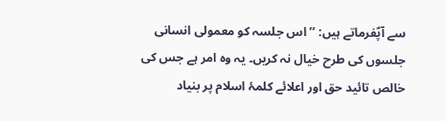سے آپؑفرماتے ہیں: ’’ اس جلسہ کو معمولی انسانی جلسوں کی طرح خیال نہ کریں۔ یہ وہ امر ہے جس کی خالص تائید حق اور اعلائے کلمۂ اسلام پر بنیاد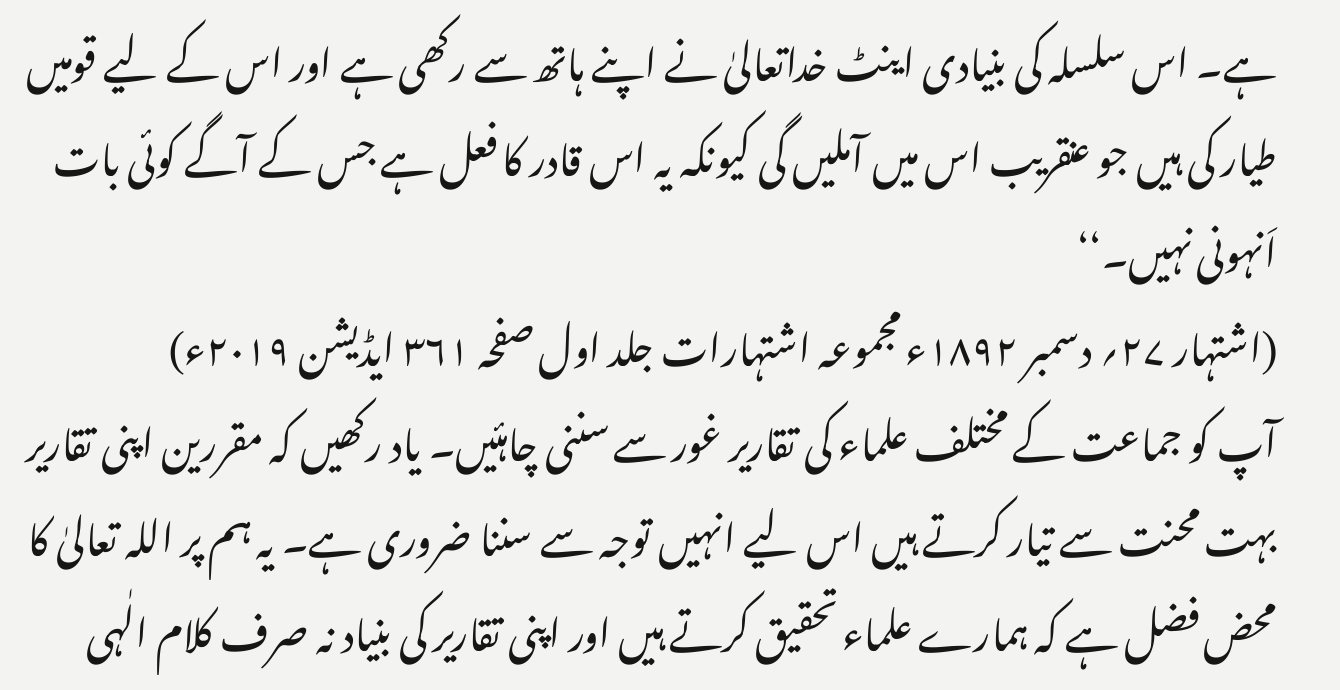ہے۔ اس سلسلہ کی بنیادی اینٹ خداتعالیٰ نے اپنے ہاتھ سے رکھی ہے اور اس کے لیے قومیں طیار کی ہیں جو عنقریب اس میں آملیں گی کیونکہ یہ اس قادر کا فعل ہے جس کے آگے کوئی بات اَنہونی نہیں۔‘‘
(اشتہار ۲۷؍ دسمبر ۱۸۹۲ء مجموعہ اشتہارات جلد اول صفحہ ۳۶۱ ایڈیشن ۲۰۱۹ء)
آپ کو جماعت کے مختلف علماء کی تقاریر غور سے سننی چاہئیں۔ یاد رکھیں کہ مقررین اپنی تقاریر بہت محنت سے تیار کرتے ہیں اس لیے انہیں توجہ سے سننا ضروری ہے۔ یہ ہم پر اللہ تعالیٰ کا محض فضل ہے کہ ہمارے علماء تحقیق کرتے ہیں اور اپنی تقاریر کی بنیاد نہ صرف کلام الٰہی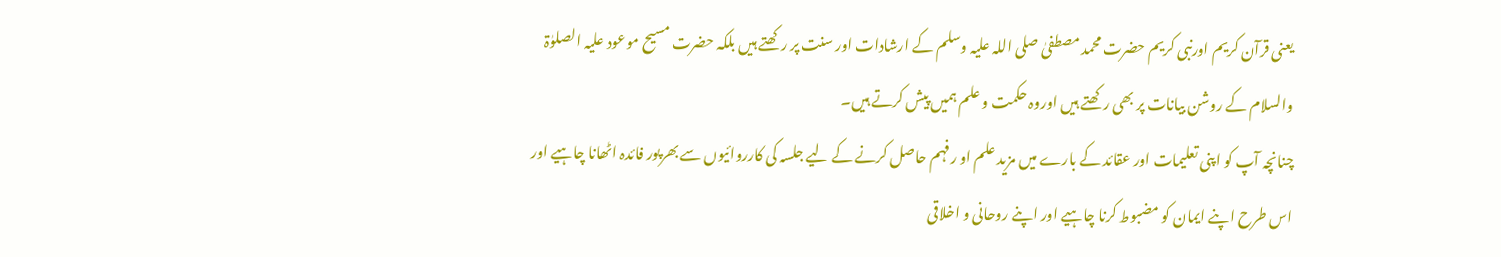یعنی قرآن کریم اورنبی کریم حضرت محمد مصطفیٰ صلی اللہ علیہ وسلم کے ارشادات اور سنت پر رکھتے ہیں بلکہ حضرت مسیح موعود علیہ الصلوٰۃ والسلام کے روشن بیانات پر بھی رکھتے ہیں اوروہ حکمت و علم ہمیں پیش کرتے ہیں۔
چنانچہ آپ کو اپنی تعلیمات اور عقائد کے بارے میں مزید علم او رفہم حاصل کرنے کے لیے جلسہ کی کارروائیوں سے بھرپور فائدہ اٹھانا چاہیے اور اس طرح اپنے ایمان کو مضبوط کرنا چاہیے اور اپنے روحانی و اخلاقی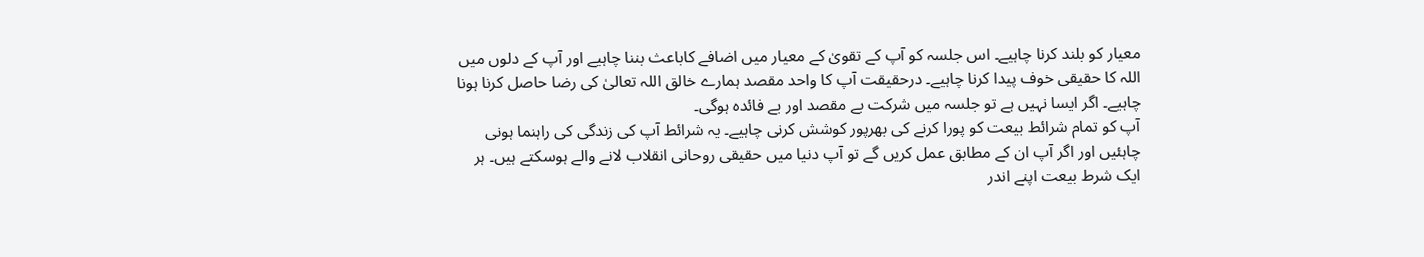معیار کو بلند کرنا چاہیے۔ اس جلسہ کو آپ کے تقویٰ کے معیار میں اضافے کاباعث بننا چاہیے اور آپ کے دلوں میں اللہ کا حقیقی خوف پیدا کرنا چاہیے۔ درحقیقت آپ کا واحد مقصد ہمارے خالق اللہ تعالیٰ کی رضا حاصل کرنا ہونا چاہیے۔ اگر ایسا نہیں ہے تو جلسہ میں شرکت بے مقصد اور بے فائدہ ہوگی۔
آپ کو تمام شرائط بیعت کو پورا کرنے کی بھرپور کوشش کرنی چاہیے۔ یہ شرائط آپ کی زندگی کی راہنما ہونی چاہئیں اور اگر آپ ان کے مطابق عمل کریں گے تو آپ دنیا میں حقیقی روحانی انقلاب لانے والے ہوسکتے ہیں۔ ہر ایک شرط بیعت اپنے اندر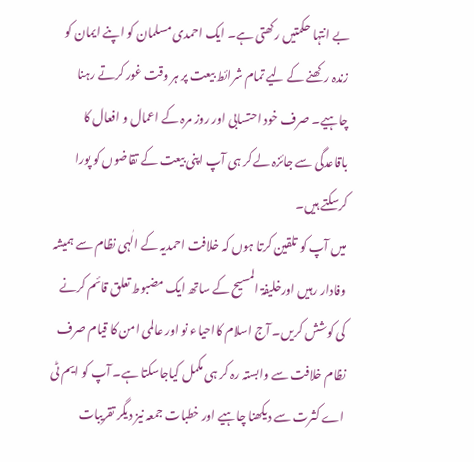بے انتہا حکمتیں رکھتی ہے۔ ایک احمدی مسلمان کو اپنے ایمان کو زندہ رکھنے کے لیے تمام شرائط بیعت پر ہر وقت غور کرتے رہنا چاہیے۔ صرف خود احتسابی اور روز مرہ کے اعمال و افعال کا باقاعدگی سے جائزہ لے کر ہی آپ اپنی بیعت کے تقاضوں کو پورا کرسکتے ہیں۔
میں آپ کو تلقین کرتا ہوں کہ خلافت احمدیہ کے الٰہی نظام سے ہمیشہ وفادار رہیں اورخلیفۃ المسیح کے ساتھ ایک مضبوط تعلق قائم کرنے کی کوشش کریں۔ آج اسلام کااحیاء نو اور عالمی امن کا قیام صرف نظام خلافت سے وابستہ رہ کر ہی مکمل کیاجاسکتا ہے۔ آپ کو ایم ٹی اے کثرت سے دیکھنا چاہیے اور خطبات جمعہ نیز دیگر تقریبات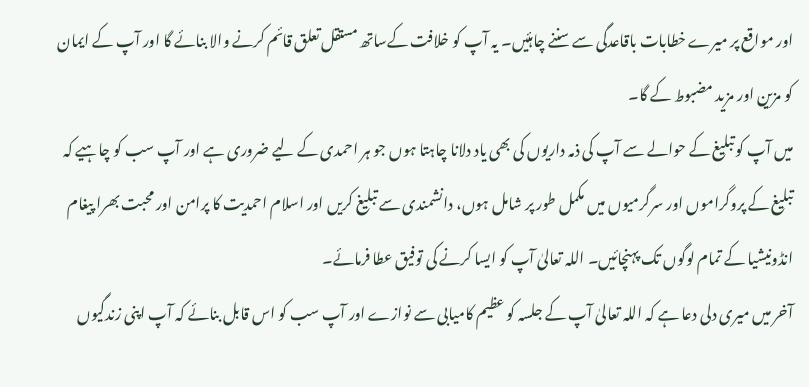اور مواقع پر میرے خطابات باقاعدگی سے سننے چاہئیں۔ یہ آپ کو خلافت کےساتھ مستقل تعلق قائم کرنے والا بنائے گا اور آپ کے ایمان کو مزین اور مزید مضبوط کے گا۔
میں آپ کو تبلیغ کے حوالے سے آپ کی ذمہ داریوں کی بھی یاد دلانا چاہتا ہوں جو ہر احمدی کے لیے ضروری ہے اور آپ سب کو چاہیے کہ تبلیغ کے پروگراموں اور سرگرمیوں میں مکمل طور پر شامل ہوں، دانشمندی سے تبلیغ کریں اور اسلام احمدیت کا پرامن اور محبت بھرا پیغام انڈونیشیا کے تمام لوگوں تک پہنچائیں۔ اللہ تعالیٰ آپ کو ایسا کرنے کی توفیق عطا فرمائے۔
آخر میں میری دلی دعا ہے کہ اللہ تعالیٰ آپ کے جلسہ کو عظیم کامیابی سے نوازے اور آپ سب کو اس قابل بنائے کہ آپ اپنی زندگیوں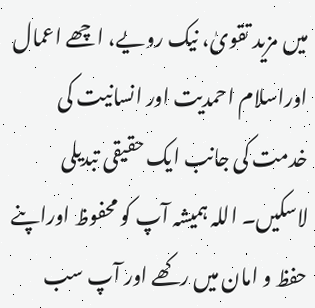میں مزید تقویٰ، نیک رویے، اچھے اعمال اوراسلام احمدیت اور انسانیت کی خدمت کی جانب ایک حقیقی تبدیلی لاسکیں۔ اللہ ہمیشہ آپ کو محفوظ اوراپنے حفظ و امان میں رکھے اور آپ سب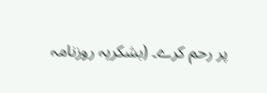پر رحم کرے۔ (بشکریہ روزنامہ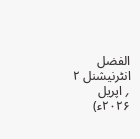الفضل انٹرنیشنل ۲ ؍ اپریل ۲۰۲۶ء)